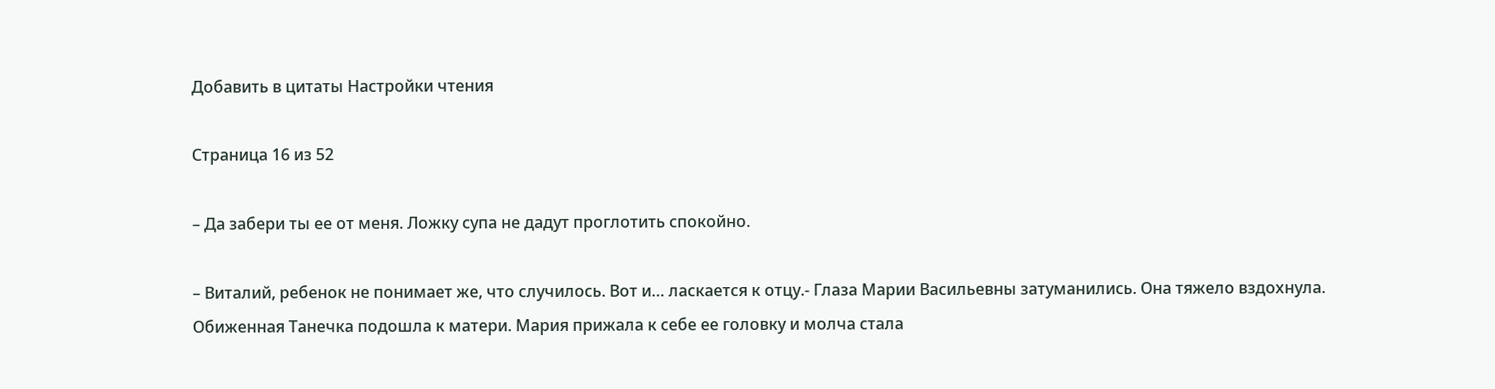Добавить в цитаты Настройки чтения

Страница 16 из 52

– Да забери ты ее от меня. Ложку супа не дадут проглотить спокойно.

– Виталий, ребенок не понимает же, что случилось. Вот и… ласкается к отцу.- Глаза Марии Васильевны затуманились. Она тяжело вздохнула. Обиженная Танечка подошла к матери. Мария прижала к себе ее головку и молча стала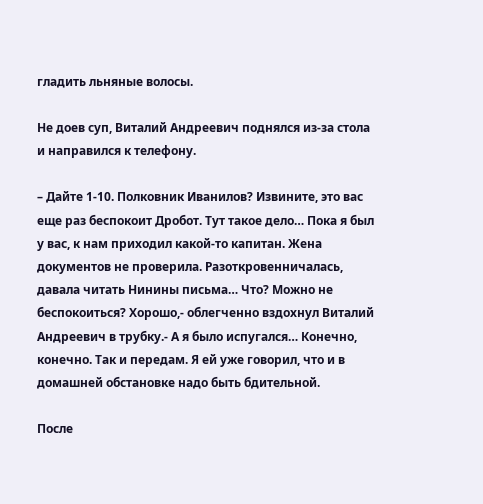гладить льняные волосы.

Не доев суп, Виталий Андреевич поднялся из-за стола и направился к телефону.

– Дайте 1-10. Полковник Иванилов? Извините, это вас еще раз беспокоит Дробот. Тут такое дело… Пока я был у вас, к нам приходил какой-то капитан. Жена документов не проверила. Разоткровенничалась, давала читать Нинины письма… Что? Можно не беспокоиться? Хорошо,- облегченно вздохнул Виталий Андреевич в трубку.- А я было испугался… Конечно, конечно. Так и передам. Я ей уже говорил, что и в домашней обстановке надо быть бдительной.

После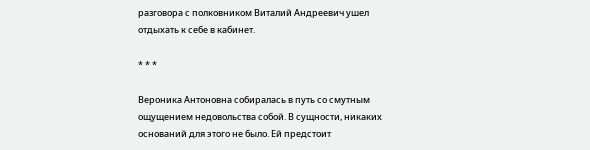разговора с полковником Виталий Андреевич ушел отдыхать к себе в кабинет.

* * *

Вероника Антоновна собиралась в путь со смутным ощущением недовольства собой. В сущности, никаких оснований для этого не было. Ей предстоит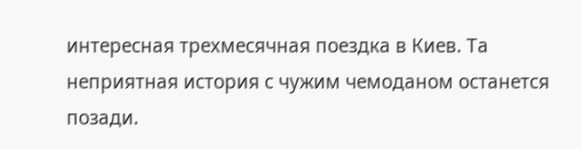интересная трехмесячная поездка в Киев. Та неприятная история с чужим чемоданом останется позади.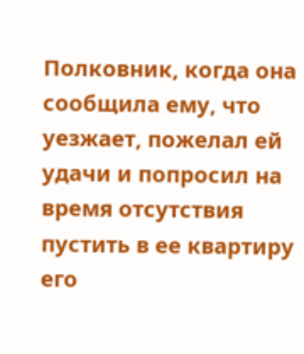Полковник, когда она сообщила ему, что уезжает, пожелал ей удачи и попросил на время отсутствия пустить в ее квартиру его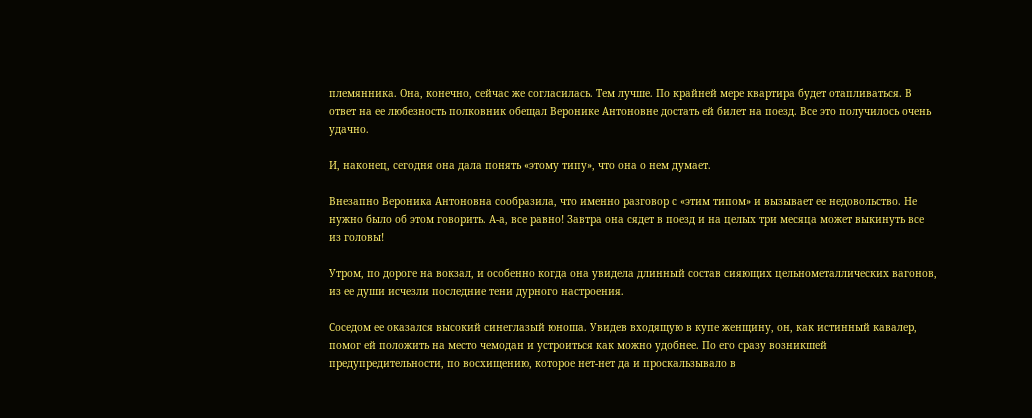племянника. Она, конечно, сейчас же согласилась. Тем лучше. По крайней мере квартира будет отапливаться. В ответ на ее любезность полковник обещал Веронике Антоновне достать ей билет на поезд. Все это получилось очень удачно.

И, наконец, сегодня она дала понять «этому типу», что она о нем думает.

Внезапно Вероника Антоновна сообразила, что именно разговор с «этим типом» и вызывает ее недовольство. Не нужно было об этом говорить. А-а, все равно! Завтра она сядет в поезд и на целых три месяца может выкинуть все из головы!

Утром, по дороге на вокзал, и особенно когда она увидела длинный состав сияющих цельнометаллических вагонов, из ее души исчезли последние тени дурного настроения.

Соседом ее оказался высокий синеглазый юноша. Увидев входящую в купе женщину, он, как истинный кавалер, помог ей положить на место чемодан и устроиться как можно удобнее. По его сразу возникшей предупредительности, по восхищению, которое нет-нет да и проскальзывало в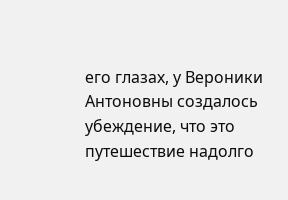его глазах, у Вероники Антоновны создалось убеждение, что это путешествие надолго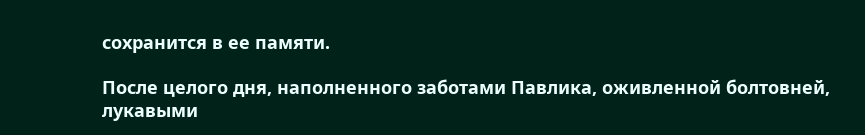сохранится в ее памяти.

После целого дня, наполненного заботами Павлика, оживленной болтовней, лукавыми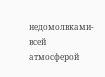недомолвками-всей атмосферой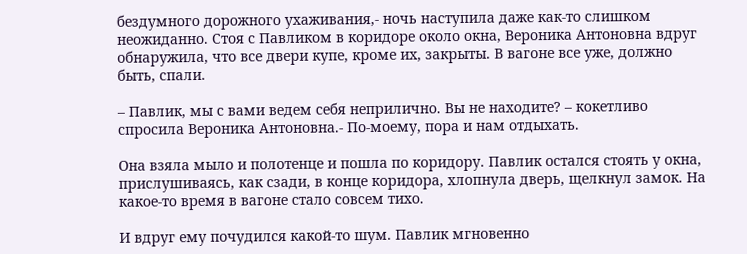бездумного дорожного ухаживания,- ночь наступила даже как-то слишком неожиданно. Стоя с Павликом в коридоре около окна, Вероника Антоновна вдруг обнаружила, что все двери купе, кроме их, закрыты. В вагоне все уже, должно быть, спали.

– Павлик, мы с вами ведем себя неприлично. Вы не находите? – кокетливо спросила Вероника Антоновна.- По-моему, пора и нам отдыхать.

Она взяла мыло и полотенце и пошла по коридору. Павлик остался стоять у окна, прислушиваясь, как сзади, в конце коридора, хлопнула дверь, щелкнул замок. На какое-то время в вагоне стало совсем тихо.

И вдруг ему почудился какой-то шум. Павлик мгновенно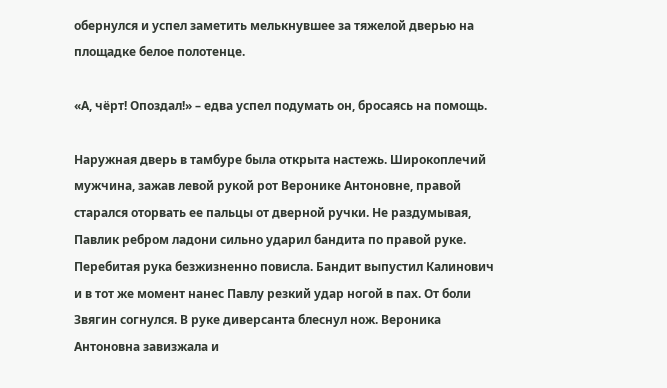обернулся и успел заметить мелькнувшее за тяжелой дверью на площадке белое полотенце.

«А, чёрт! Опоздал!» – едва успел подумать он, бросаясь на помощь.

Наружная дверь в тамбуре была открыта настежь. Широкоплечий мужчина, зажав левой рукой рот Веронике Антоновне, правой старался оторвать ее пальцы от дверной ручки. Не раздумывая, Павлик ребром ладони сильно ударил бандита по правой руке. Перебитая рука безжизненно повисла. Бандит выпустил Калинович и в тот же момент нанес Павлу резкий удар ногой в пах. От боли Звягин согнулся. В руке диверсанта блеснул нож. Вероника Антоновна завизжала и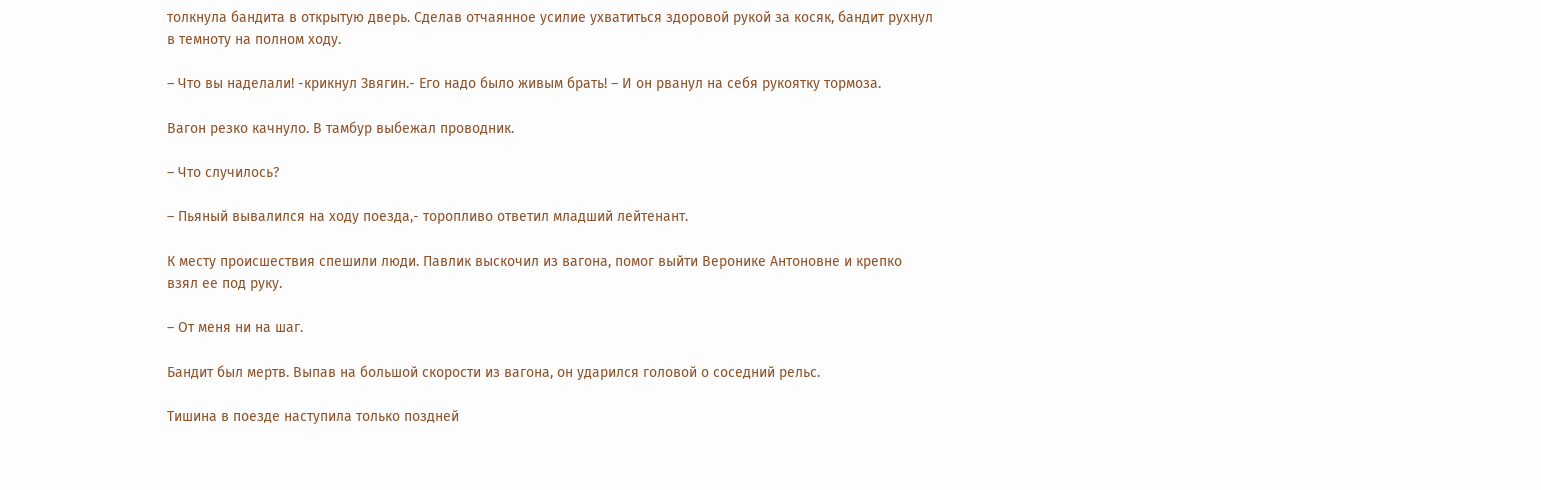толкнула бандита в открытую дверь. Сделав отчаянное усилие ухватиться здоровой рукой за косяк, бандит рухнул в темноту на полном ходу.

– Что вы наделали! -крикнул Звягин.- Его надо было живым брать! – И он рванул на себя рукоятку тормоза.

Вагон резко качнуло. В тамбур выбежал проводник.

– Что случилось?

– Пьяный вывалился на ходу поезда,- торопливо ответил младший лейтенант.

К месту происшествия спешили люди. Павлик выскочил из вагона, помог выйти Веронике Антоновне и крепко взял ее под руку.

– От меня ни на шаг.

Бандит был мертв. Выпав на большой скорости из вагона, он ударился головой о соседний рельс.

Тишина в поезде наступила только поздней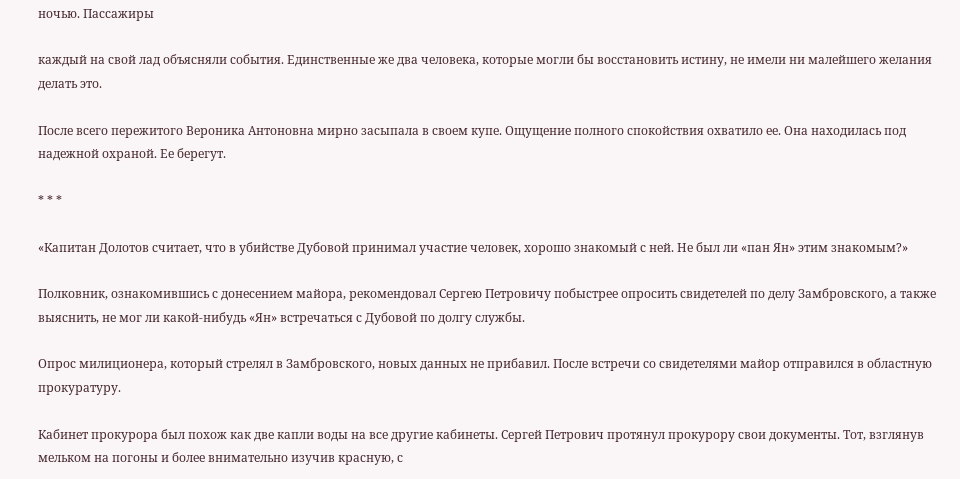ночью. Пассажиры

каждый на свой лад объясняли события. Единственные же два человека, которые могли бы восстановить истину, не имели ни малейшего желания делать это.

После всего пережитого Вероника Антоновна мирно засыпала в своем купе. Ощущение полного спокойствия охватило ее. Она находилась под надежной охраной. Ее берегут.

* * *

«Капитан Долотов считает, что в убийстве Дубовой принимал участие человек, хорошо знакомый с ней. Не был ли «пан Ян» этим знакомым?»

Полковник, ознакомившись с донесением майора, рекомендовал Сергею Петровичу побыстрее опросить свидетелей по делу Замбровского, а также выяснить, не мог ли какой-нибудь «Ян» встречаться с Дубовой по долгу службы.

Опрос милиционера, который стрелял в Замбровского, новых данных не прибавил. После встречи со свидетелями майор отправился в областную прокуратуру.

Кабинет прокурора был похож как две капли воды на все другие кабинеты. Сергей Петрович протянул прокурору свои документы. Тот, взглянув мельком на погоны и более внимательно изучив красную, с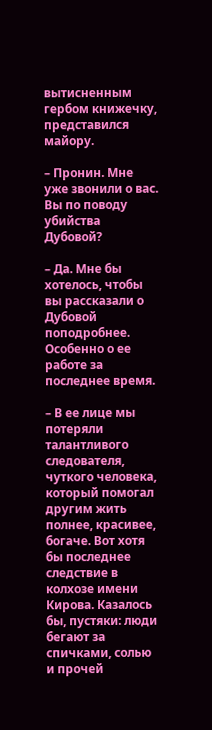вытисненным гербом книжечку, представился майору.

– Пронин. Мне уже звонили о вас. Вы по поводу убийства Дубовой?

– Да. Мне бы хотелось, чтобы вы рассказали о Дубовой поподробнее. Особенно о ее работе за последнее время.

– В ее лице мы потеряли талантливого следователя, чуткого человека, который помогал другим жить полнее, красивее, богаче. Вот хотя бы последнее следствие в колхозе имени Кирова. Казалось бы, пустяки: люди бегают за спичками, солью и прочей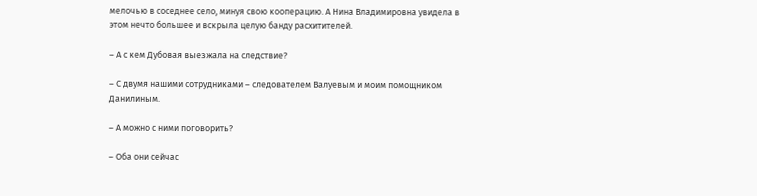мелочью в соседнее село, минуя свою кооперацию. А Нина Владимировна увидела в этом нечто большее и вскрыла целую банду расхитителей.

– А с кем Дубовая выезжала на следствие?

– С двумя нашими сотрудниками – следователем Валуевым и моим помощником Данилиным.

– А можно с ними поговорить?

– Оба они сейчас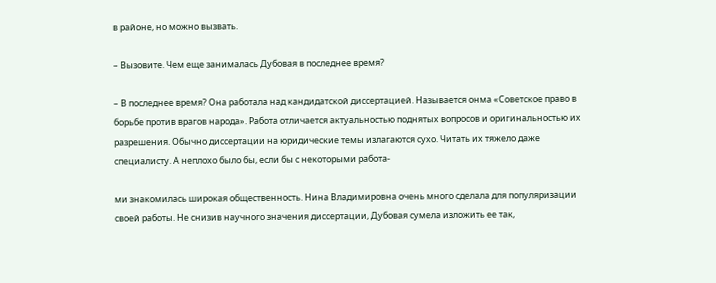в районе, но можно вызвать.

– Вызовите. Чем еще занималась Дубовая в последнее время?

– В последнее время? Она работала над кандидатской диссертацией. Называется онма «Советское право в борьбе против врагов народа». Работа отличается актуальностью поднятых вопросов и оригинальностью их разрешения. Обычно диссертации на юридические темы излагаются сухо. Читать их тяжело даже специалисту. А неплохо было бы, если бы с некоторыми работа-

ми знакомилась широкая общественность. Нина Владимировна очень много сделала для популяризации своей работы. Не снизив научного значения диссертации, Дубовая сумела изложить ее так,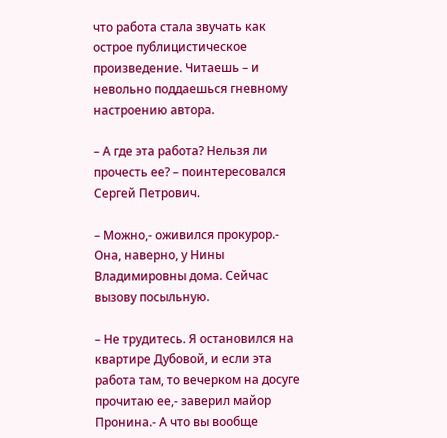что работа стала звучать как острое публицистическое произведение. Читаешь – и невольно поддаешься гневному настроению автора.

– А где эта работа? Нельзя ли прочесть ее? – поинтересовался Сергей Петрович.

– Можно,- оживился прокурор.- Она, наверно, у Нины Владимировны дома. Сейчас вызову посыльную.

– Не трудитесь. Я остановился на квартире Дубовой, и если эта работа там, то вечерком на досуге прочитаю ее,- заверил майор Пронина.- А что вы вообще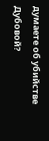думаете об убийстве Дубовой?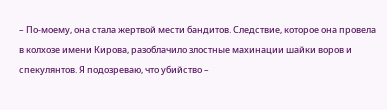– По-моему, она стала жертвой мести бандитов. Следствие, которое она провела в колхозе имени Кирова, разоблачило злостные махинации шайки воров и спекулянтов. Я подозреваю, что убийство –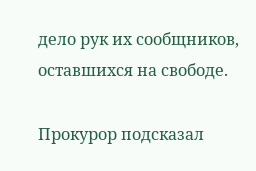дело рук их сообщников, оставшихся на свободе.

Прокурор подсказал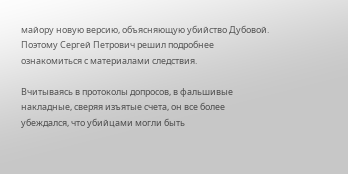майору новую версию, объясняющую убийство Дубовой. Поэтому Сергей Петрович решил подробнее ознакомиться с материалами следствия.

Вчитываясь в протоколы допросов, в фальшивые накладные, сверяя изъятые счета, он все более убеждался, что убийцами могли быть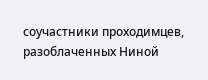соучастники проходимцев, разоблаченных Ниной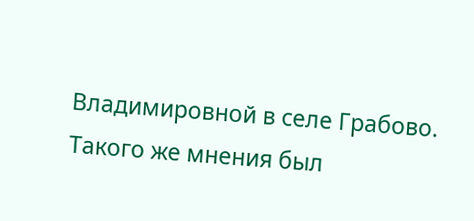Владимировной в селе Грабово. Такого же мнения был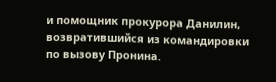и помощник прокурора Данилин, возвратившийся из командировки по вызову Пронина.